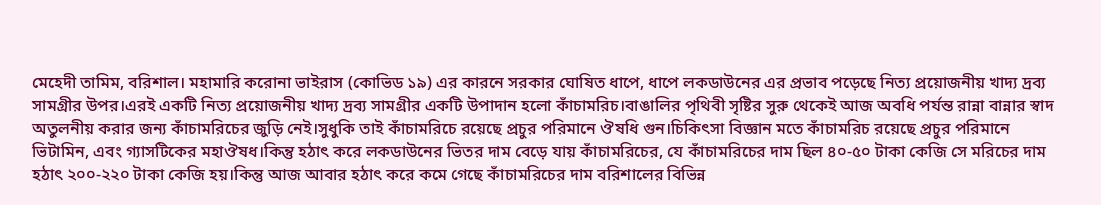মেহেদী তামিম, বরিশাল। মহামারি করোনা ভাইরাস (কোভিড ১৯) এর কারনে সরকার ঘোষিত ধাপে, ধাপে লকডাউনের এর প্রভাব পড়েছে নিত্য প্রয়োজনীয় খাদ্য দ্রব্য সামগ্রীর উপর।এরই একটি নিত্য প্রয়োজনীয় খাদ্য দ্রব্য সামগ্রীর একটি উপাদান হলো কাঁচামরিচ।বাঙালির পৃথিবী সৃষ্টির সুরু থেকেই আজ অবধি পর্যন্ত রান্না বান্নার স্বাদ অতুলনীয় করার জন্য কাঁচামরিচের জুড়ি নেই।সুধুকি তাই কাঁচামরিচে রয়েছে প্রচুর পরিমানে ঔষধি গুন।চিকিৎসা বিজ্ঞান মতে কাঁচামরিচ রয়েছে প্রচুর পরিমানে ভিটামিন, এবং গ্যাসটিকের মহাঔষধ।কিন্তু হঠাৎ করে লকডাউনের ভিতর দাম বেড়ে যায় কাঁচামরিচের, যে কাঁচামরিচের দাম ছিল ৪০-৫০ টাকা কেজি সে মরিচের দাম হঠাৎ ২০০-২২০ টাকা কেজি হয়।কিন্তু আজ আবার হঠাৎ করে কমে গেছে কাঁচামরিচের দাম বরিশালের বিভিন্ন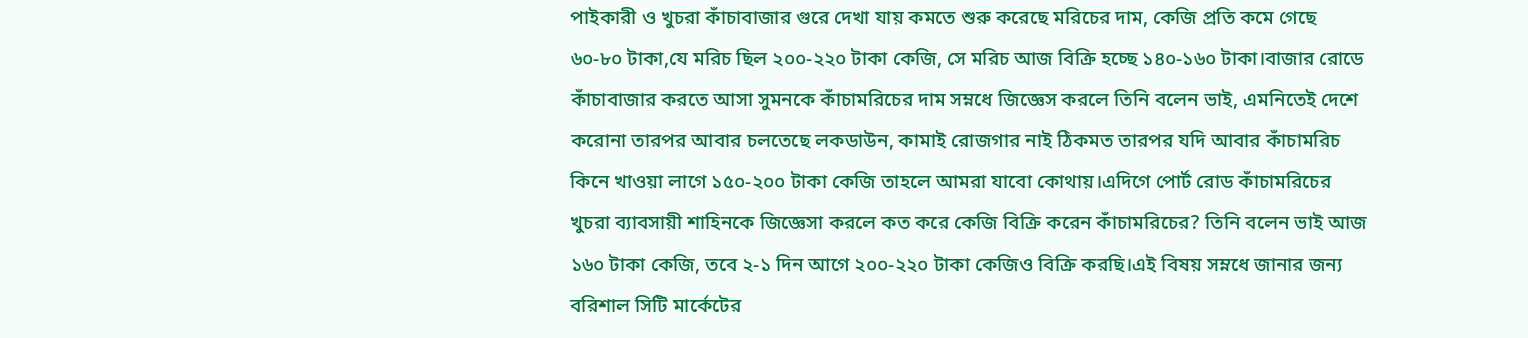পাইকারী ও খুচরা কাঁচাবাজার গুরে দেখা যায় কমতে শুরু করেছে মরিচের দাম, কেজি প্রতি কমে গেছে ৬০-৮০ টাকা,যে মরিচ ছিল ২০০-২২০ টাকা কেজি, সে মরিচ আজ বিক্রি হচ্ছে ১৪০-১৬০ টাকা।বাজার রোডে কাঁচাবাজার করতে আসা সুমনকে কাঁচামরিচের দাম সম্নধে জিজ্ঞেস করলে তিনি বলেন ভাই, এমনিতেই দেশে করোনা তারপর আবার চলতেছে লকডাউন, কামাই রোজগার নাই ঠিকমত তারপর যদি আবার কাঁচামরিচ কিনে খাওয়া লাগে ১৫০-২০০ টাকা কেজি তাহলে আমরা যাবো কোথায়।এদিগে পোর্ট রোড কাঁচামরিচের খুচরা ব্যাবসায়ী শাহিনকে জিজ্ঞেসা করলে কত করে কেজি বিক্রি করেন কাঁচামরিচের? তিনি বলেন ভাই আজ ১৬০ টাকা কেজি, তবে ২-১ দিন আগে ২০০-২২০ টাকা কেজিও বিক্রি করছি।এই বিষয় সম্নধে জানার জন্য বরিশাল সিটি মার্কেটের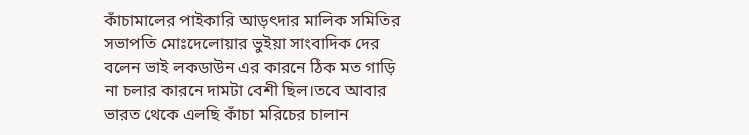কাঁচামালের পাইকারি আড়ৎদার মালিক সমিতির সভাপতি মোঃদেলোয়ার ভুইয়া সাংবাদিক দের বলেন ভাই লকডাউন এর কারনে ঠিক মত গাড়ি না চলার কারনে দামটা বেশী ছিল।তবে আবার ভারত থেকে এলছি কাঁচা মরিচের চালান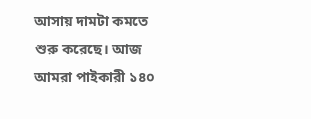আসায় দামটা কমতে শুরু করেছে। আজ আমরা পাইকারী ১৪০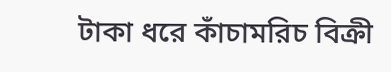টাকা ধরে কাঁচামরিচ বিক্রী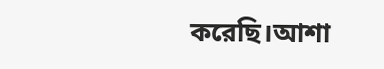করেছি।আশা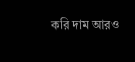করি দাম আরও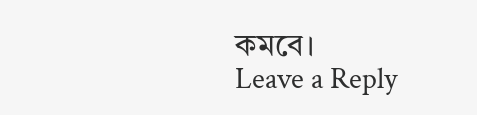কমবে।
Leave a Reply